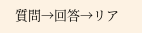質問→回答→リア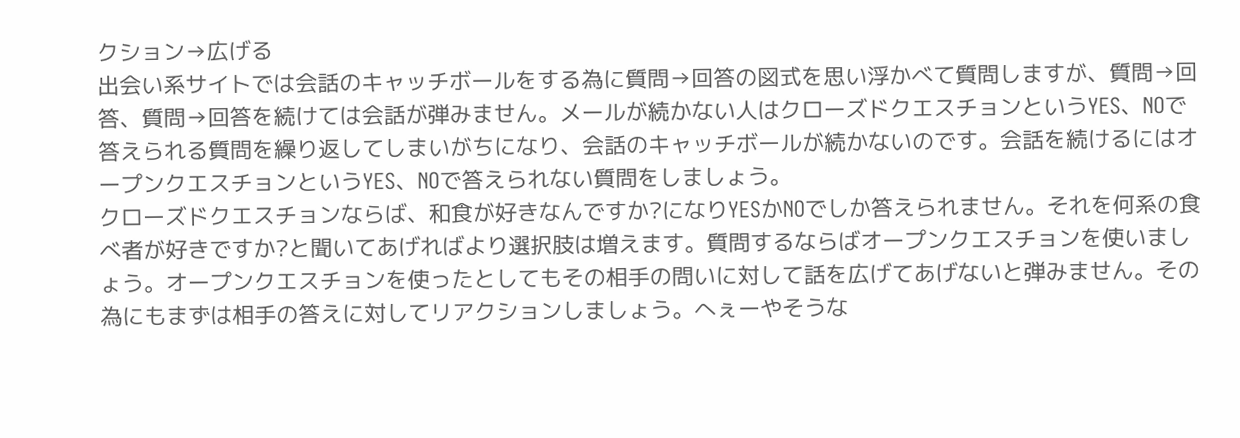クション→広げる
出会い系サイトでは会話のキャッチボールをする為に質問→回答の図式を思い浮かべて質問しますが、質問→回答、質問→回答を続けては会話が弾みません。メールが続かない人はクローズドクエスチョンというYES、NOで答えられる質問を繰り返してしまいがちになり、会話のキャッチボールが続かないのです。会話を続けるにはオープンクエスチョンというYES、NOで答えられない質問をしましょう。
クローズドクエスチョンならば、和食が好きなんですか?になりYESかNOでしか答えられません。それを何系の食べ者が好きですか?と聞いてあげればより選択肢は増えます。質問するならばオープンクエスチョンを使いましょう。オープンクエスチョンを使ったとしてもその相手の問いに対して話を広げてあげないと弾みません。その為にもまずは相手の答えに対してリアクションしましょう。へぇーやそうな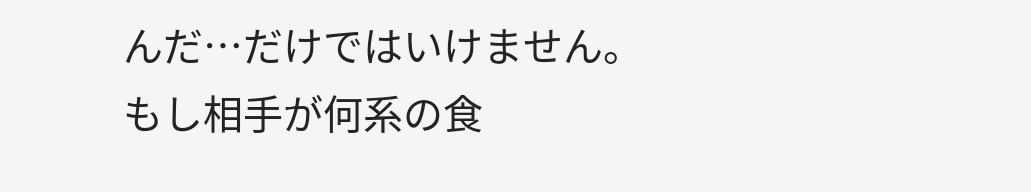んだ…だけではいけません。
もし相手が何系の食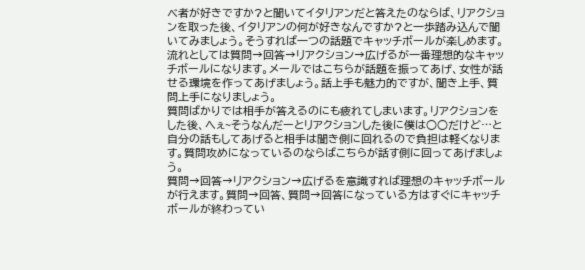べ者が好きですか?と聞いてイタリアンだと答えたのならば、リアクションを取った後、イタリアンの何が好きなんですか?と一歩踏み込んで聞いてみましょう。そうすれば一つの話題でキャッチボールが楽しめます。
流れとしては質問→回答→リアクション→広げるが一番理想的なキャッチボールになります。メールではこちらが話題を振ってあげ、女性が話せる環境を作ってあげましょう。話上手も魅力的ですが、聞き上手、質問上手になりましょう。
質問ばかりでは相手が答えるのにも疲れてしまいます。リアクションをした後、へぇ~そうなんだーとリアクションした後に僕は○○だけど…と自分の話もしてあげると相手は聞き側に回れるので負担は軽くなります。質問攻めになっているのならばこちらが話す側に回ってあげましょう。
質問→回答→リアクション→広げるを意識すれば理想のキャッチボールが行えます。質問→回答、質問→回答になっている方はすぐにキャッチボールが終わってい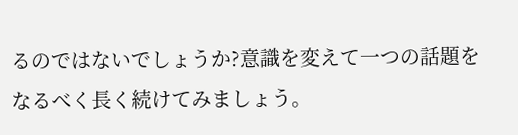るのではないでしょうか?意識を変えて一つの話題をなるべく長く続けてみましょう。